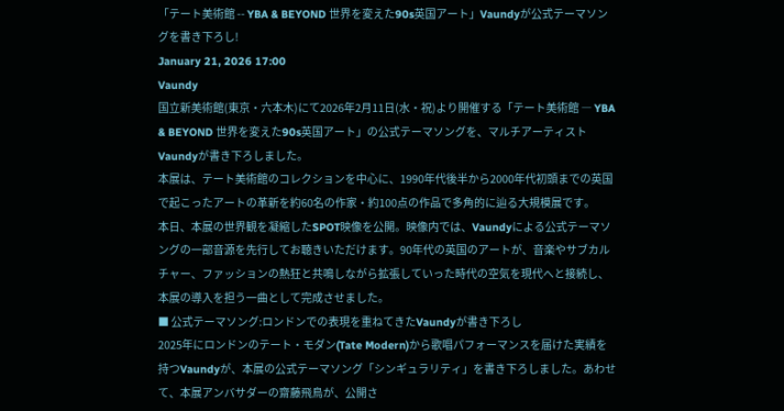「テート美術館 -- YBA & BEYOND 世界を変えた90s英国アート」Vaundyが公式テーマソングを書き下ろし!
January 21, 2026 17:00
Vaundy
国立新美術館(東京・六本木)にて2026年2月11日(水・祝)より開催する「テート美術館 ― YBA & BEYOND 世界を変えた90s英国アート」の公式テーマソングを、マルチアーティストVaundyが書き下ろしました。
本展は、テート美術館のコレクションを中心に、1990年代後半から2000年代初頭までの英国で起こったアートの革新を約60名の作家・約100点の作品で多角的に辿る大規模展です。
本日、本展の世界観を凝縮したSPOT映像を公開。映像内では、Vaundyによる公式テーマソングの一部音源を先行してお聴きいただけます。90年代の英国のアートが、音楽やサブカルチャー、ファッションの熱狂と共鳴しながら拡張していった時代の空気を現代へと接続し、本展の導入を担う一曲として完成させました。
■ 公式テーマソング:ロンドンでの表現を重ねてきたVaundyが書き下ろし
2025年にロンドンのテート・モダン(Tate Modern)から歌唱パフォーマンスを届けた実績を持つVaundyが、本展の公式テーマソング「シンギュラリティ」を書き下ろしました。あわせて、本展アンバサダーの齋藤飛鳥が、公開さ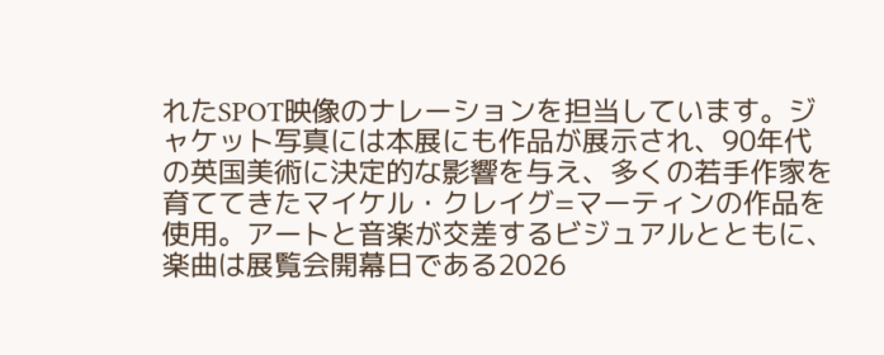れたSPOT映像のナレーションを担当しています。ジャケット写真には本展にも作品が展示され、90年代の英国美術に決定的な影響を与え、多くの若手作家を育ててきたマイケル・クレイグ=マーティンの作品を使用。アートと音楽が交差するビジュアルとともに、楽曲は展覧会開幕日である2026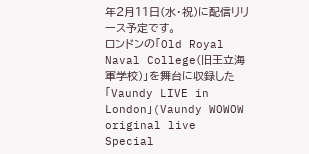年2月11日(水・祝)に配信リリース予定です。
ロンドンの「Old Royal Naval College(旧王立海軍学校)」を舞台に収録した「Vaundy LIVE in London」(Vaundy WOWOW original live Special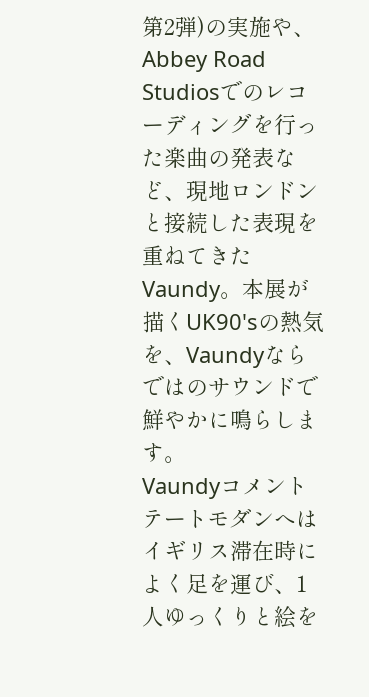第2弾)の実施や、Abbey Road Studiosでのレコーディングを行った楽曲の発表など、現地ロンドンと接続した表現を重ねてきたVaundy。本展が描くUK90'sの熱気を、Vaundyならではのサウンドで鮮やかに鳴らします。
Vaundyコメント
テートモダンへはイギリス滞在時によく足を運び、1人ゆっくりと絵を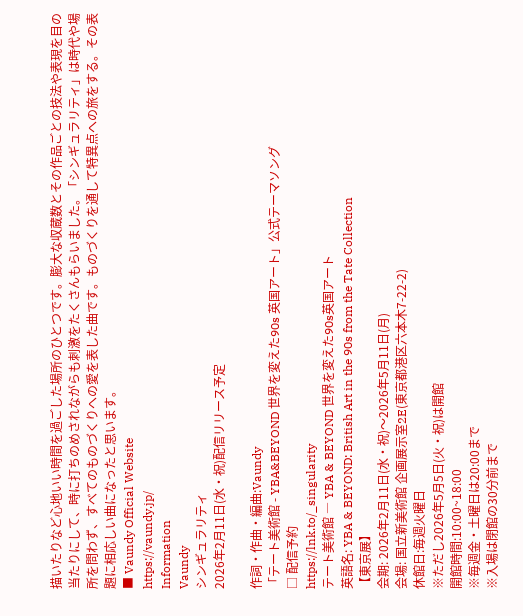描いたりなど心地いい時間を過ごした場所のひとつです。膨大な収蔵数とその作品ごとの技法や表現を目の当たりにして、時に打ちのめされながらも刺激をたくさんもらいました。「シンギュラリティ」は時代や場所を問わず、すべてのものづくりへの愛を表した曲です。ものづくりを通して特異点への旅をする。その表題に相応しい曲になったと思います。
■ Vaundy Official Website
https://vaundy.jp/
Information
Vaundy
シンギュラリティ
2026年2月11日(水・祝)配信リリース予定

作詞・作曲・編曲:Vaundy
「テート美術館 - YBA&BEYOND 世界を変えた90s 英国アート」公式テーマソング
□ 配信予約
https://lnk.to/_singularity
テート美術館 ― YBA & BEYOND 世界を変えた90s英国アート
英語名: YBA & BEYOND: British Art in the 90s from the Tate Collection
【東京展】
会期: 2026年2月11日(水・祝)〜2026年5月11日(月)
会場: 国立新美術館 企画展示室2E(東京都港区六本木7-22-2)
休館日:毎週火曜日
※ただし2026年5月5日(火・祝)は開館
開館時間:10:00~18:00
※毎週金・土曜日は20:00まで
※入場は閉館の30分前まで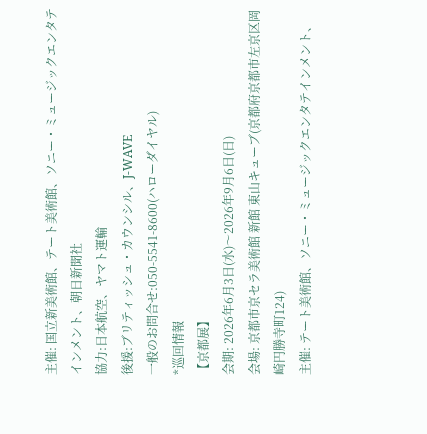主催: 国立新美術館、テート美術館、ソニー・ミュージックエンタテインメント、朝日新聞社
協力:日本航空、ヤマト運輸
後援:ブリティッシュ・カウンシル、J-WAVE
一般のお問合せ:050-5541-8600(ハローダイヤル)
*巡回情報
【京都展】
会期: 2026年6月3日(水)〜2026年9月6日(日)
会場: 京都市京セラ美術館 新館 東山キューブ(京都府京都市左京区岡崎円勝寺町124)
主催: テート美術館、ソニー・ミュージックエンタテインメント、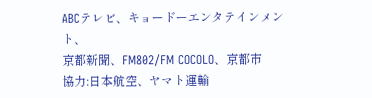ABCテレビ、キョードーエンタテインメント、
京都新聞、FM802/FM COCOLO、京都市
協力:日本航空、ヤマト運輸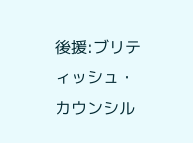後援:ブリティッシュ・カウンシル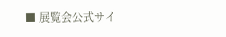■ 展覧会公式サイ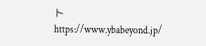ト
https://www.ybabeyond.jp/